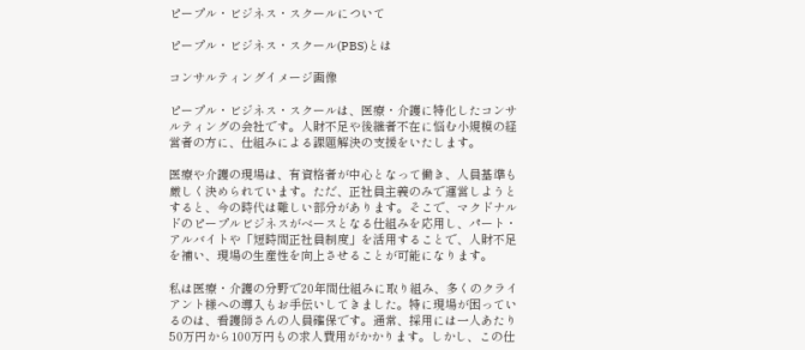ピープル・ビジネス・スクールについて

ピープル・ビジネス・スクール(PBS)とは

コンサルティングイメージ画像

ピープル・ビジネス・スクールは、医療・介護に特化したコンサルティングの会社です。人財不足や後継者不在に悩む小規模の経営者の方に、仕組みによる課題解決の支援をいたします。

医療や介護の現場は、有資格者が中心となって働き、人員基準も厳しく決められています。ただ、正社員主義のみで運営しようとすると、今の時代は難しい部分があります。そこで、マクドナルドのピープルビジネスがベースとなる仕組みを応用し、パート・アルバイトや「短時間正社員制度」を活用することで、人財不足を補い、現場の生産性を向上させることが可能になります。

私は医療・介護の分野で20年間仕組みに取り組み、多くのクライアント様への導入もお手伝いしてきました。特に現場が困っているのは、看護師さんの人員確保です。通常、採用には一人あたり50万円から100万円もの求人費用がかかります。しかし、この仕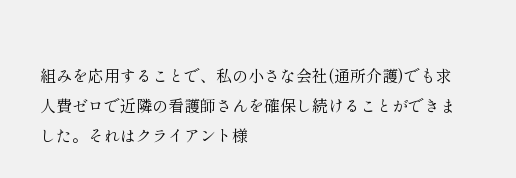組みを応用することで、私の小さな会社(通所介護)でも求人費ゼロで近隣の看護師さんを確保し続けることができました。それはクライアント様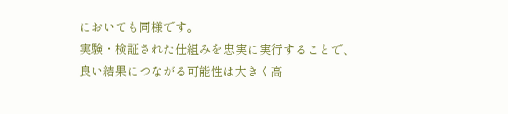においても同様です。
実験・検証された仕組みを忠実に実行することで、良い結果につながる可能性は大きく高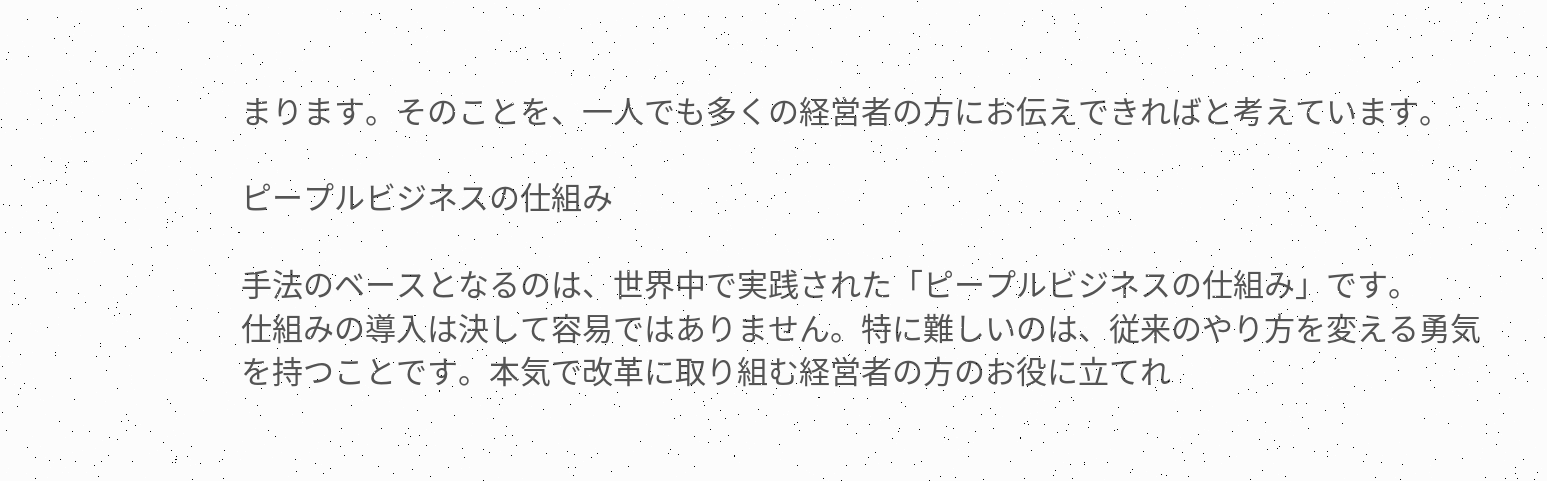まります。そのことを、一人でも多くの経営者の方にお伝えできればと考えています。

ピープルビジネスの仕組み

手法のベースとなるのは、世界中で実践された「ピープルビジネスの仕組み」です。
仕組みの導入は決して容易ではありません。特に難しいのは、従来のやり方を変える勇気を持つことです。本気で改革に取り組む経営者の方のお役に立てれ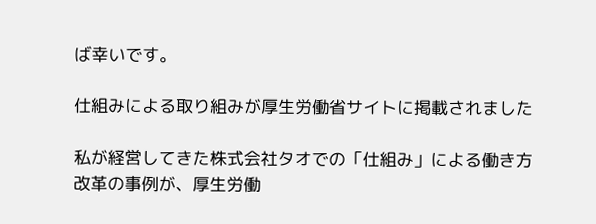ば幸いです。

仕組みによる取り組みが厚生労働省サイトに掲載されました

私が経営してきた株式会社タオでの「仕組み」による働き方改革の事例が、厚生労働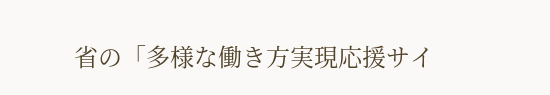省の「多様な働き方実現応援サイ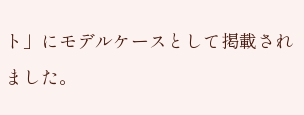ト」にモデルケースとして掲載されました。